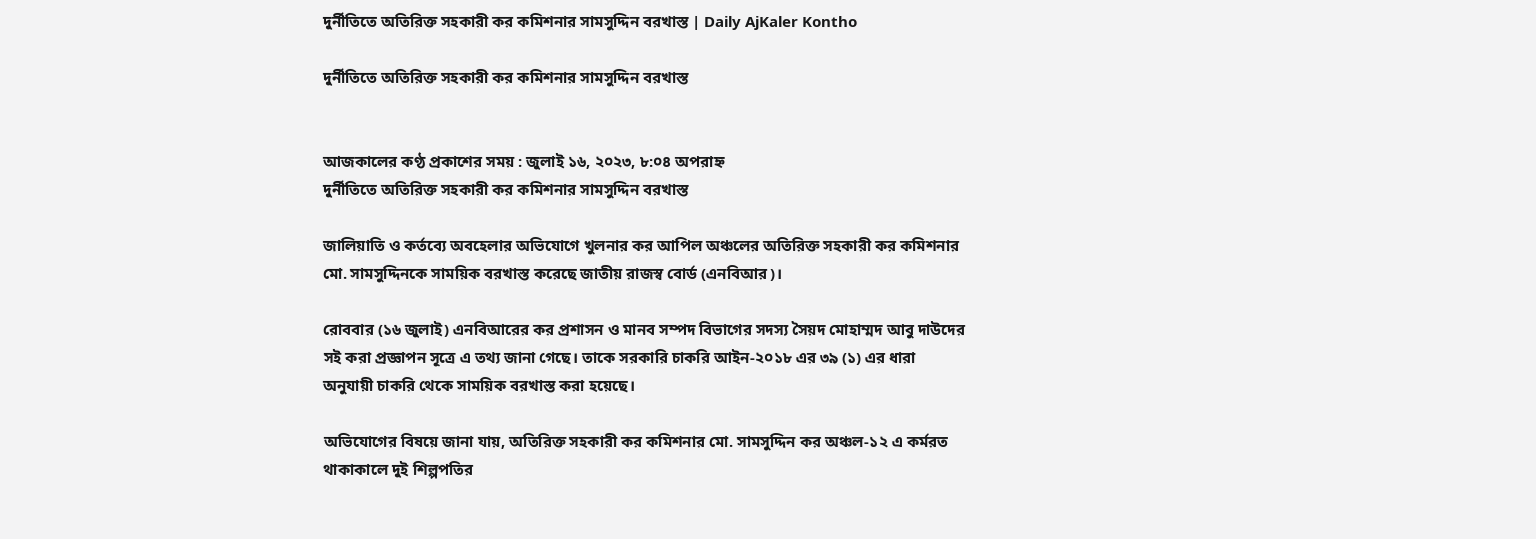দুর্নীতিতে অতিরিক্ত সহকারী কর কমিশনার সামসুদ্দিন বরখাস্ত | Daily AjKaler Kontho

দুর্নীতিতে অতিরিক্ত সহকারী কর কমিশনার সামসুদ্দিন বরখাস্ত


আজকালের কণ্ঠ প্রকাশের সময় : জুলাই ১৬, ২০২৩, ৮:০৪ অপরাহ্ন
দুর্নীতিতে অতিরিক্ত সহকারী কর কমিশনার সামসুদ্দিন বরখাস্ত

জালিয়াতি ও কর্তব্যে অবহেলার অভিযোগে খুলনার কর আপিল অঞ্চলের অতিরিক্ত সহকারী কর কমিশনার মো. সামসুদ্দিনকে সাময়িক বরখাস্ত করেছে জাতীয় রাজস্ব বোর্ড (এনবিআর)।

রোববার (১৬ জুলাই) এনবিআরের কর প্রশাসন ও মানব সম্পদ বিভাগের সদস্য সৈয়দ মোহাম্মদ আবু দাউদের সই করা প্রজ্ঞাপন সূত্রে এ তথ্য জানা গেছে। তাকে সরকারি চাকরি আইন-২০১৮ এর ৩৯ (১) এর ধারা অনুযায়ী চাকরি থেকে সাময়িক বরখাস্ত করা হয়েছে।

অভিযোগের বিষয়ে জানা যায়, অতিরিক্ত সহকারী কর কমিশনার মো. সামসুদ্দিন কর অঞ্চল-১২ এ কর্মরত থাকাকালে দুই শিল্পপতির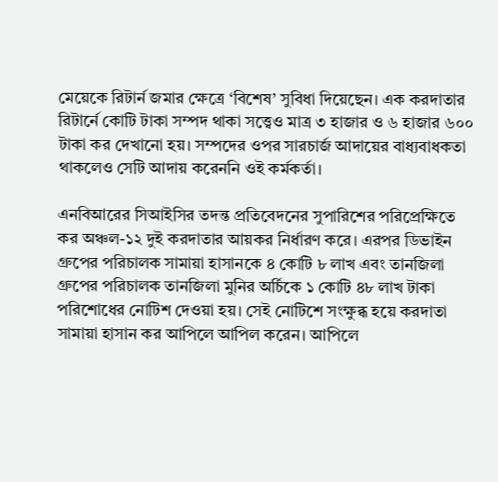মেয়েকে রিটার্ন জমার ক্ষেত্রে ‘বিশেষ’ সুবিধা দিয়েছেন। এক করদাতার রিটার্নে কোটি টাকা সম্পদ থাকা সত্ত্বেও মাত্র ৩ হাজার ও ৬ হাজার ৬০০ টাকা কর দেখানো হয়। সম্পদের ওপর সারচার্জ আদায়ের বাধ্যবাধকতা থাকলেও সেটি আদায় করেননি ওই কর্মকর্তা।

এনবিআরের সিআইসির তদন্ত প্রতিবেদনের সুপারিশের পরিপ্রেক্ষিতে কর অঞ্চল-১২ দুই করদাতার আয়কর নির্ধারণ করে। এরপর ডিভাইন গ্রুপের পরিচালক সামায়া হাসানকে ৪ কোটি ৮ লাখ এবং তানজিলা গ্রুপের পরিচালক তানজিলা মুনির অর্চিকে ১ কোটি ৪৮ লাখ টাকা পরিশোধের নোটিশ দেওয়া হয়। সেই নোটিশে সংক্ষুব্ধ হয়ে করদাতা সামায়া হাসান কর আপিলে আপিল করেন। আপিলে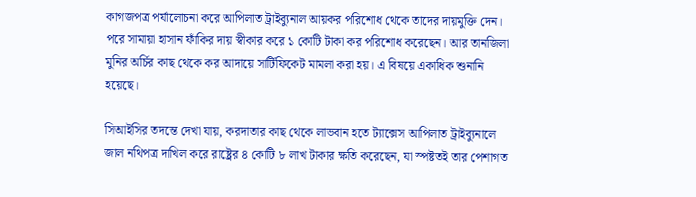কাগজপত্র পর্যালোচনা করে আপিলাত ট্রাইব্যুনাল আয়কর পরিশোধ থেকে তাদের দায়মুক্তি দেন। পরে সামায়া হাসান ফাঁকির দায় স্বীকার করে ১ কোটি টাকা কর পরিশোধ করেছেন। আর তানজিলা মুনির অর্চির কাছ থেকে কর আদায়ে সার্টিফিকেট মামলা করা হয়। এ বিষয়ে একাধিক শুনানি হয়েছে।

সিআইসির তদন্তে দেখা যায়, করদাতার কাছ থেকে লাভবান হতে ট্যাক্সেস আপিলাত ট্রাইব্যুনালে জাল নথিপত্র দাখিল করে রাষ্ট্রের ৪ কোটি ৮ লাখ টাকার ক্ষতি করেছেন, যা স্পষ্টতই তার পেশাগত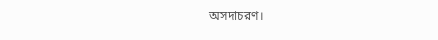অসদাচরণ।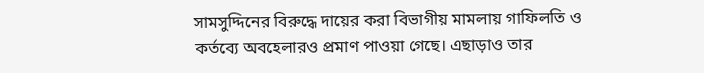সামসুদ্দিনের বিরুদ্ধে দায়ের করা বিভাগীয় মামলায় গাফিলতি ও কর্তব্যে অবহেলারও প্রমাণ পাওয়া গেছে। এছাড়াও তার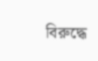বিরুদ্ধে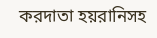করদাতা হয়রানিসহ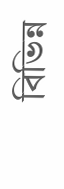বিভিন্ন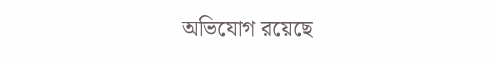অভিযোগ রয়েছে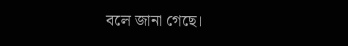বলে জানা গেছে।